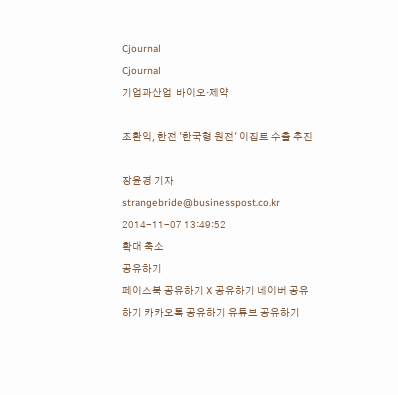Cjournal
Cjournal
기업과산업  바이오·제약

조환익, 한전 '한국형 원전' 이집트 수출 추진

장윤경 기자 strangebride@businesspost.co.kr 2014-11-07 13:49:52
확대 축소
공유하기
페이스북 공유하기 X 공유하기 네이버 공유하기 카카오톡 공유하기 유튜브 공유하기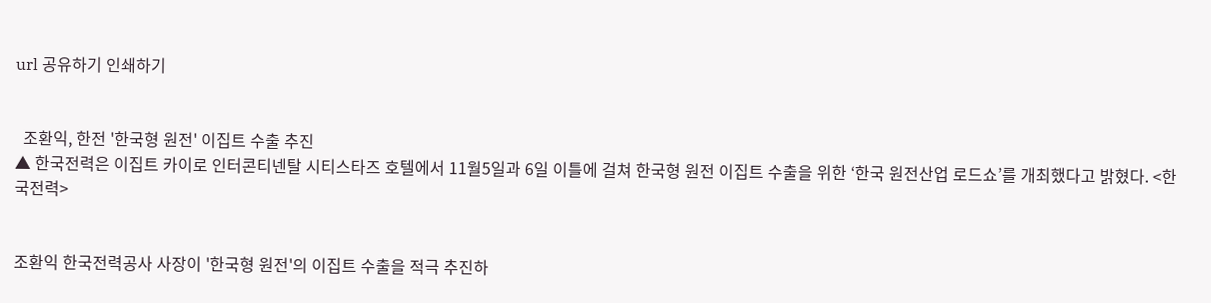url 공유하기 인쇄하기


  조환익, 한전 '한국형 원전' 이집트 수출 추진
▲ 한국전력은 이집트 카이로 인터콘티넨탈 시티스타즈 호텔에서 11월5일과 6일 이틀에 걸쳐 한국형 원전 이집트 수출을 위한 ‘한국 원전산업 로드쇼’를 개최했다고 밝혔다. <한국전력>


조환익 한국전력공사 사장이 '한국형 원전'의 이집트 수출을 적극 추진하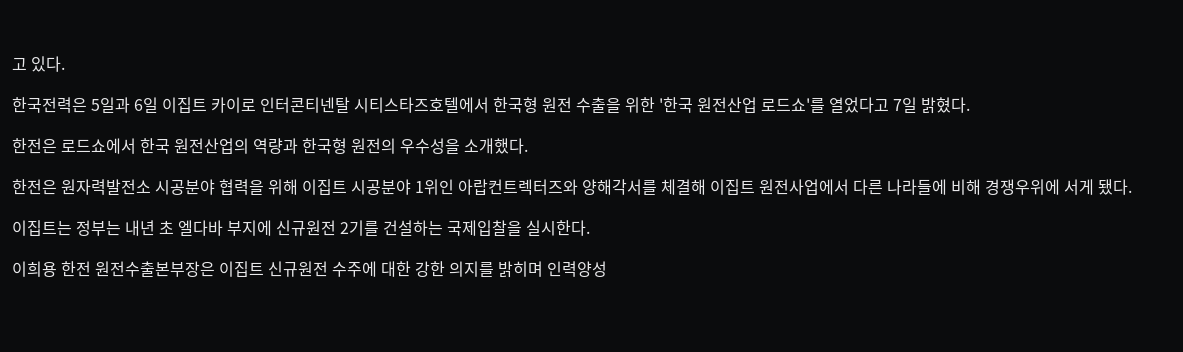고 있다.

한국전력은 5일과 6일 이집트 카이로 인터콘티넨탈 시티스타즈호텔에서 한국형 원전 수출을 위한 '한국 원전산업 로드쇼'를 열었다고 7일 밝혔다.

한전은 로드쇼에서 한국 원전산업의 역량과 한국형 원전의 우수성을 소개했다.

한전은 원자력발전소 시공분야 협력을 위해 이집트 시공분야 1위인 아랍컨트렉터즈와 양해각서를 체결해 이집트 원전사업에서 다른 나라들에 비해 경쟁우위에 서게 됐다.

이집트는 정부는 내년 초 엘다바 부지에 신규원전 2기를 건설하는 국제입찰을 실시한다.

이희용 한전 원전수출본부장은 이집트 신규원전 수주에 대한 강한 의지를 밝히며 인력양성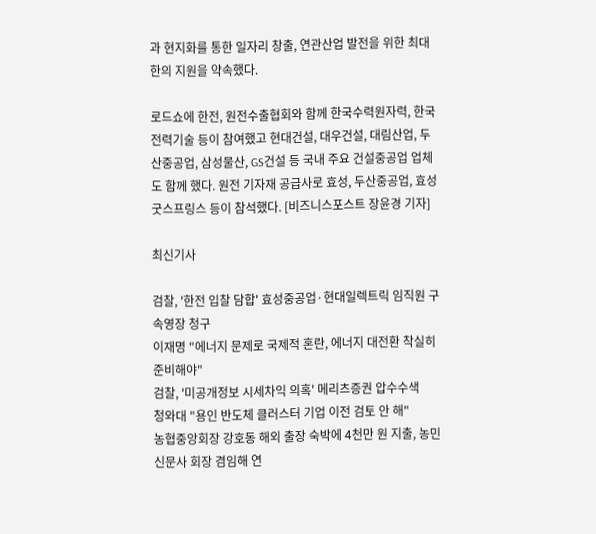과 현지화를 통한 일자리 창출, 연관산업 발전을 위한 최대한의 지원을 약속했다.

로드쇼에 한전, 원전수출협회와 함께 한국수력원자력, 한국전력기술 등이 참여했고 현대건설, 대우건설, 대림산업, 두산중공업, 삼성물산, GS건설 등 국내 주요 건설중공업 업체도 함께 했다. 원전 기자재 공급사로 효성, 두산중공업, 효성굿스프링스 등이 참석했다. [비즈니스포스트 장윤경 기자]

최신기사

검찰, '한전 입찰 담합' 효성중공업·현대일렉트릭 임직원 구속영장 청구
이재명 "에너지 문제로 국제적 혼란, 에너지 대전환 착실히 준비해야"
검찰, '미공개정보 시세차익 의혹' 메리츠증권 압수수색
청와대 "용인 반도체 클러스터 기업 이전 검토 안 해"
농협중앙회장 강호동 해외 출장 숙박에 4천만 원 지출, 농민신문사 회장 겸임해 연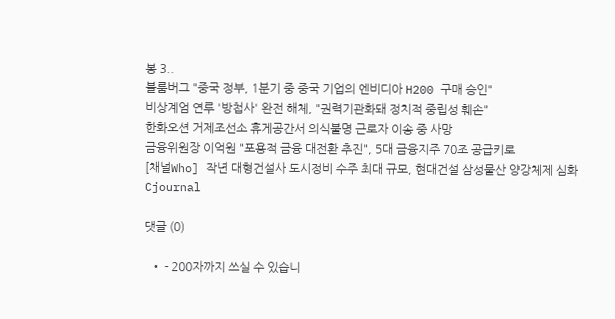봉 3..
블룸버그 "중국 정부, 1분기 중 중국 기업의 엔비디아 H200 구매 승인"
비상계엄 연루 '방첩사' 완전 해체, "권력기관화돼 정치적 중립성 훼손"
한화오션 거제조선소 휴게공간서 의식불명 근로자 이송 중 사망
금융위원장 이억원 "포용적 금융 대전환 추진", 5대 금융지주 70조 공급키로
[채널Who] 작년 대형건설사 도시정비 수주 최대 규모, 현대건설 삼성물산 양강체제 심화
Cjournal

댓글 (0)

  • - 200자까지 쓰실 수 있습니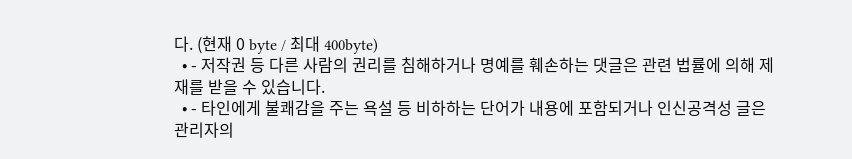다. (현재 0 byte / 최대 400byte)
  • - 저작권 등 다른 사람의 권리를 침해하거나 명예를 훼손하는 댓글은 관련 법률에 의해 제재를 받을 수 있습니다.
  • - 타인에게 불쾌감을 주는 욕설 등 비하하는 단어가 내용에 포함되거나 인신공격성 글은 관리자의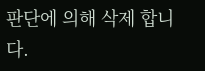판단에 의해 삭제 합니다.